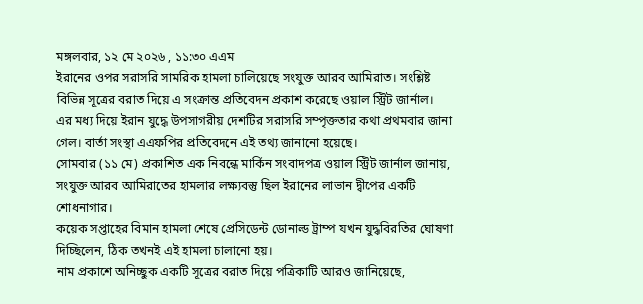মঙ্গলবার, ১২ মে ২০২৬ , ১১:৩০ এএম
ইরানের ওপর সরাসরি সামরিক হামলা চালিয়েছে সংযুক্ত আরব আমিরাত। সংশ্লিষ্ট বিভিন্ন সূত্রের বরাত দিয়ে এ সংক্রান্ত প্রতিবেদন প্রকাশ করেছে ওয়াল স্ট্রিট জার্নাল।
এর মধ্য দিয়ে ইরান যুদ্ধে উপসাগরীয় দেশটির সরাসরি সম্পৃক্ততার কথা প্রথমবার জানা গেল। বার্তা সংস্থা এএফপির প্রতিবেদনে এই তথ্য জানানো হয়েছে।
সোমবার (১১ মে) প্রকাশিত এক নিবন্ধে মার্কিন সংবাদপত্র ওয়াল স্ট্রিট জার্নাল জানায়, সংযুক্ত আরব আমিরাতের হামলার লক্ষ্যবস্তু ছিল ইরানের লাভান দ্বীপের একটি শোধনাগার।
কয়েক সপ্তাহের বিমান হামলা শেষে প্রেসিডেন্ট ডোনাল্ড ট্রাম্প যখন যুদ্ধবিরতির ঘোষণা দিচ্ছিলেন, ঠিক তখনই এই হামলা চালানো হয়।
নাম প্রকাশে অনিচ্ছুক একটি সূত্রের বরাত দিয়ে পত্রিকাটি আরও জানিয়েছে,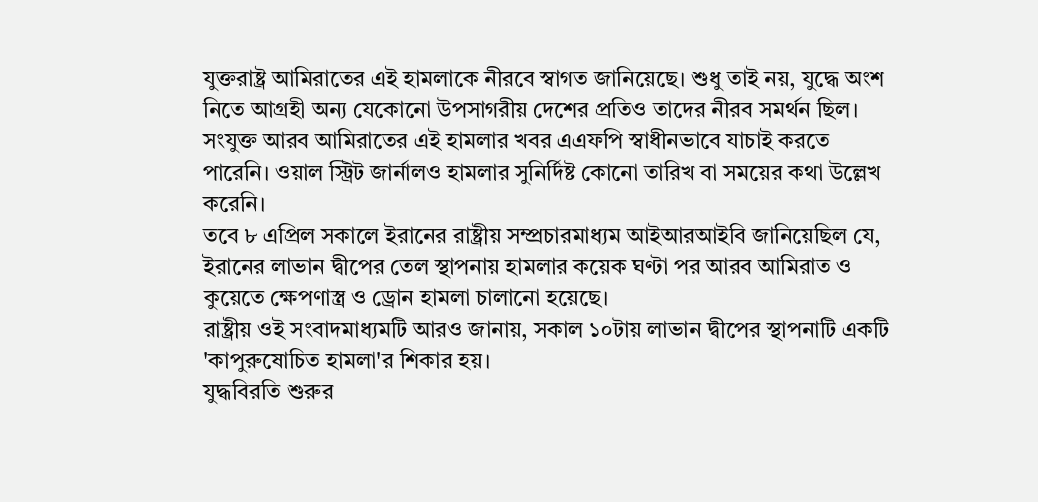যুক্তরাষ্ট্র আমিরাতের এই হামলাকে নীরবে স্বাগত জানিয়েছে। শুধু তাই নয়, যুদ্ধে অংশ নিতে আগ্রহী অন্য যেকোনো উপসাগরীয় দেশের প্রতিও তাদের নীরব সমর্থন ছিল।
সংযুক্ত আরব আমিরাতের এই হামলার খবর এএফপি স্বাধীনভাবে যাচাই করতে পারেনি। ওয়াল স্ট্রিট জার্নালও হামলার সুনির্দিষ্ট কোনো তারিখ বা সময়ের কথা উল্লেখ করেনি।
তবে ৮ এপ্রিল সকালে ইরানের রাষ্ট্রীয় সম্প্রচারমাধ্যম আইআরআইবি জানিয়েছিল যে, ইরানের লাভান দ্বীপের তেল স্থাপনায় হামলার কয়েক ঘণ্টা পর আরব আমিরাত ও কুয়েতে ক্ষেপণাস্ত্র ও ড্রোন হামলা চালানো হয়েছে।
রাষ্ট্রীয় ওই সংবাদমাধ্যমটি আরও জানায়, সকাল ১০টায় লাভান দ্বীপের স্থাপনাটি একটি 'কাপুরুষোচিত হামলা'র শিকার হয়।
যুদ্ধবিরতি শুরুর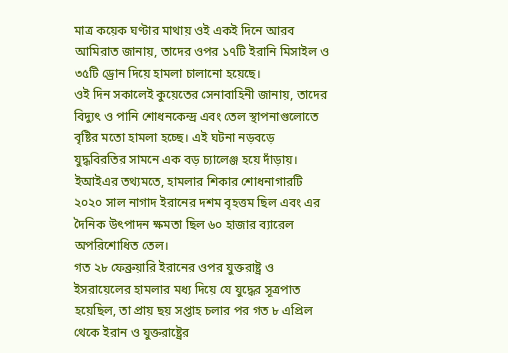মাত্র কয়েক ঘণ্টার মাথায় ওই একই দিনে আরব আমিরাত জানায়, তাদের ওপর ১৭টি ইরানি মিসাইল ও ৩৫টি ড্রোন দিয়ে হামলা চালানো হয়েছে।
ওই দিন সকালেই কুয়েতের সেনাবাহিনী জানায়, তাদের বিদ্যুৎ ও পানি শোধনকেন্দ্র এবং তেল স্থাপনাগুলোতে বৃষ্টির মতো হামলা হচ্ছে। এই ঘটনা নড়বড়ে যুদ্ধবিরতির সামনে এক বড় চ্যালেঞ্জ হয়ে দাঁড়ায়।
ইআইএর তথ্যমতে, হামলার শিকার শোধনাগারটি ২০২০ সাল নাগাদ ইরানের দশম বৃহত্তম ছিল এবং এর দৈনিক উৎপাদন ক্ষমতা ছিল ৬০ হাজার ব্যারেল অপরিশোধিত তেল।
গত ২৮ ফেব্রুয়ারি ইরানের ওপর যুক্তরাষ্ট্র ও ইসরায়েলের হামলার মধ্য দিয়ে যে যুদ্ধের সূত্রপাত হয়েছিল, তা প্রায় ছয় সপ্তাহ চলার পর গত ৮ এপ্রিল থেকে ইরান ও যুক্তরাষ্ট্রের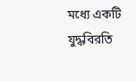মধ্যে একটি যুদ্ধবিরতি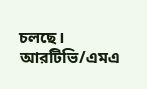চলছে।
আরটিভি/এমএ